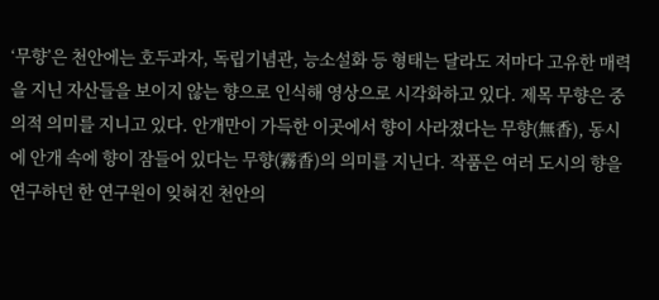‘무향’은 천안에는 호두과자, 독립기념관, 능소설화 등 형태는 달라도 저마다 고유한 매력을 지닌 자산들을 보이지 않는 향으로 인식해 영상으로 시각화하고 있다. 제목 무향은 중의적 의미를 지니고 있다. 안개만이 가득한 이곳에서 향이 사라졌다는 무향(無香), 동시에 안개 속에 향이 잠들어 있다는 무향(霧香)의 의미를 지닌다. 작품은 여러 도시의 향을 연구하던 한 연구원이 잊혀진 천안의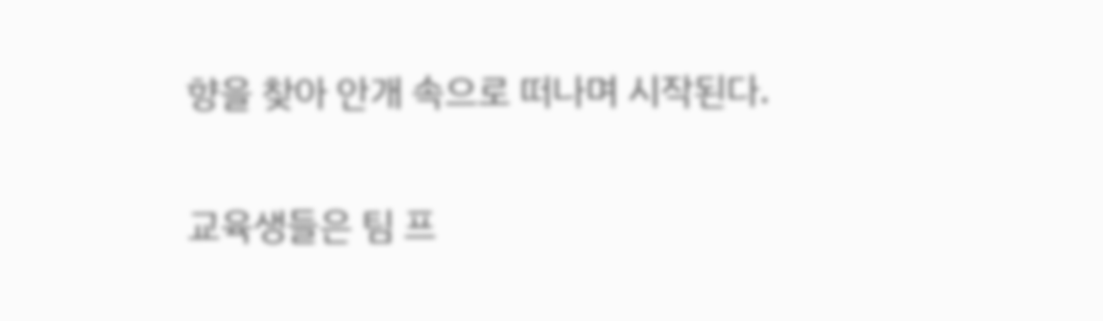향을 찾아 안개 속으로 떠나며 시작된다.

교육생들은 팀 프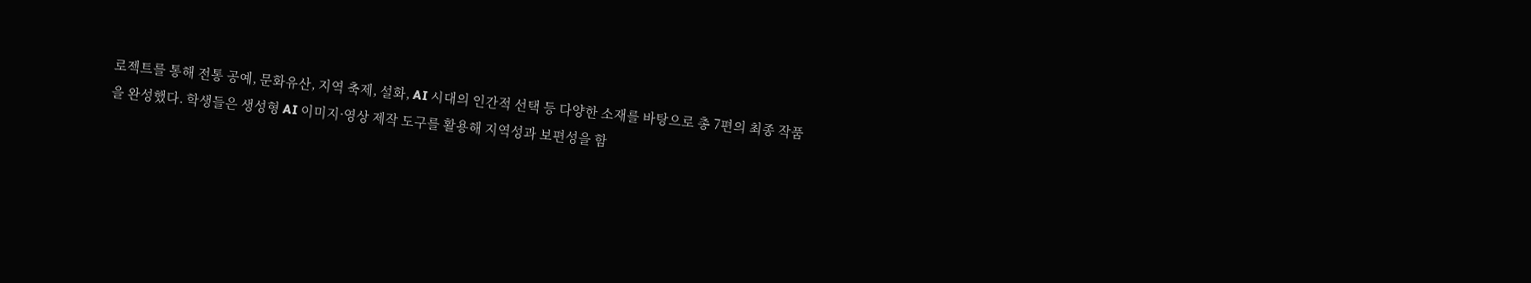로젝트를 통해 전통 공예, 문화유산, 지역 축제, 설화, AI 시대의 인간적 선택 등 다양한 소재를 바탕으로 총 7편의 최종 작품을 완성했다. 학생들은 생성형 AI 이미지·영상 제작 도구를 활용해 지역성과 보편성을 함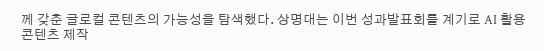께 갖춘 글로컬 콘텐츠의 가능성을 탐색했다. 상명대는 이번 성과발표회를 계기로 AI 활용 콘텐츠 제작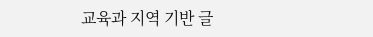교육과 지역 기반 글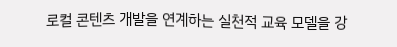로컬 콘텐츠 개발을 연계하는 실천적 교육 모델을 강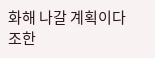화해 나갈 계획이다
조한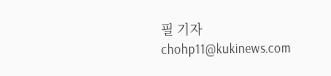필 기자 chohp11@kukinews.com